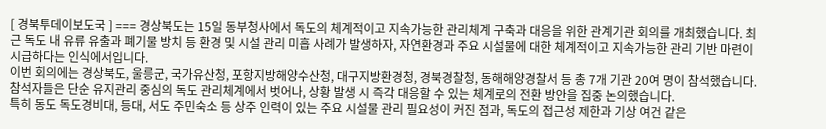[ 경북투데이보도국 ] === 경상북도는 15일 동부청사에서 독도의 체계적이고 지속가능한 관리체계 구축과 대응을 위한 관계기관 회의를 개최했습니다. 최근 독도 내 유류 유출과 폐기물 방치 등 환경 및 시설 관리 미흡 사례가 발생하자, 자연환경과 주요 시설물에 대한 체계적이고 지속가능한 관리 기반 마련이 시급하다는 인식에서입니다.
이번 회의에는 경상북도, 울릉군, 국가유산청, 포항지방해양수산청, 대구지방환경청, 경북경찰청, 동해해양경찰서 등 총 7개 기관 20여 명이 참석했습니다. 참석자들은 단순 유지관리 중심의 독도 관리체계에서 벗어나, 상황 발생 시 즉각 대응할 수 있는 체계로의 전환 방안을 집중 논의했습니다.
특히 동도 독도경비대, 등대, 서도 주민숙소 등 상주 인력이 있는 주요 시설물 관리 필요성이 커진 점과, 독도의 접근성 제한과 기상 여건 같은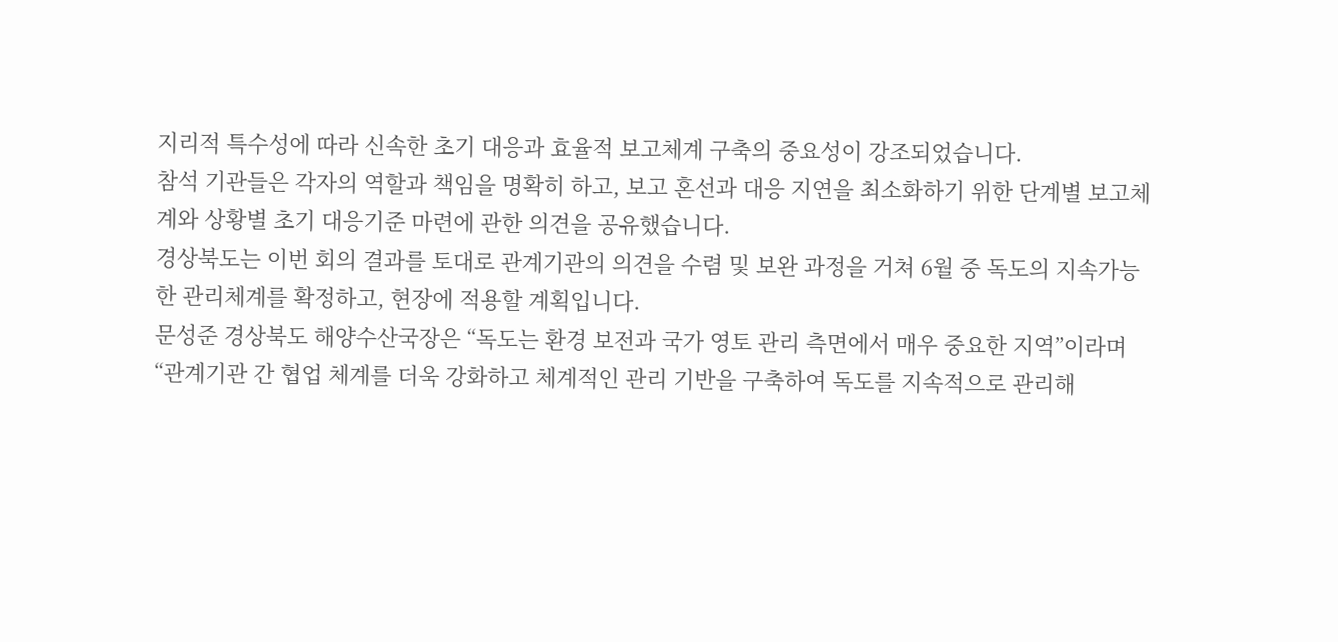지리적 특수성에 따라 신속한 초기 대응과 효율적 보고체계 구축의 중요성이 강조되었습니다.
참석 기관들은 각자의 역할과 책임을 명확히 하고, 보고 혼선과 대응 지연을 최소화하기 위한 단계별 보고체계와 상황별 초기 대응기준 마련에 관한 의견을 공유했습니다.
경상북도는 이번 회의 결과를 토대로 관계기관의 의견을 수렴 및 보완 과정을 거쳐 6월 중 독도의 지속가능한 관리체계를 확정하고, 현장에 적용할 계획입니다.
문성준 경상북도 해양수산국장은 “독도는 환경 보전과 국가 영토 관리 측면에서 매우 중요한 지역”이라며 “관계기관 간 협업 체계를 더욱 강화하고 체계적인 관리 기반을 구축하여 독도를 지속적으로 관리해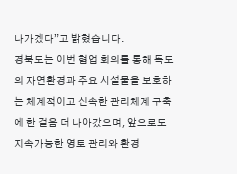나가겠다”고 밝혔습니다.
경북도는 이번 협업 회의를 통해 독도의 자연환경과 주요 시설물을 보호하는 체계적이고 신속한 관리체계 구축에 한 걸음 더 나아갔으며, 앞으로도 지속가능한 영토 관리와 환경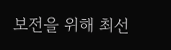보전을 위해 최선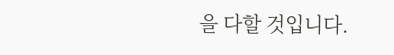을 다할 것입니다.